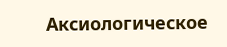Аксиологическое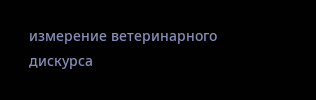измерение ветеринарного дискурса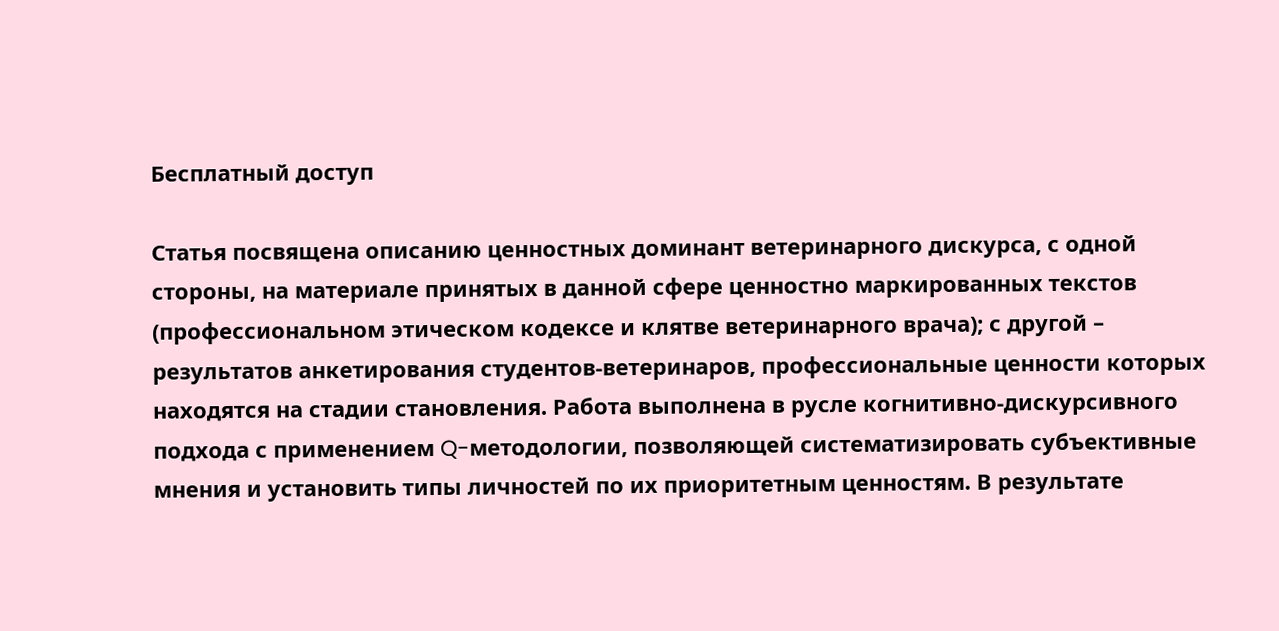Бесплатный доступ

Статья посвящена описанию ценностных доминант ветеринарного дискурса, с одной стороны, на материале принятых в данной сфере ценностно маркированных текстов (профессиональном этическом кодексе и клятве ветеринарного врача); с другой – результатов анкетирования студентов-ветеринаров, профессиональные ценности которых находятся на стадии становления. Работа выполнена в русле когнитивно-дискурсивного подхода с применением Q-методологии, позволяющей систематизировать субъективные мнения и установить типы личностей по их приоритетным ценностям. В результате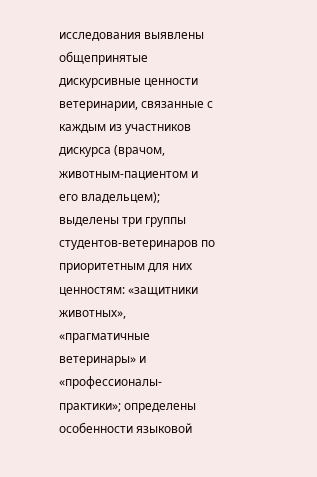исследования выявлены общепринятые дискурсивные ценности ветеринарии, связанные с каждым из участников дискурса (врачом, животным-пациентом и его владельцем); выделены три группы студентов-ветеринаров по приоритетным для них ценностям: «защитники животных», «прагматичные ветеринары» и «профессионалы-практики»; определены особенности языковой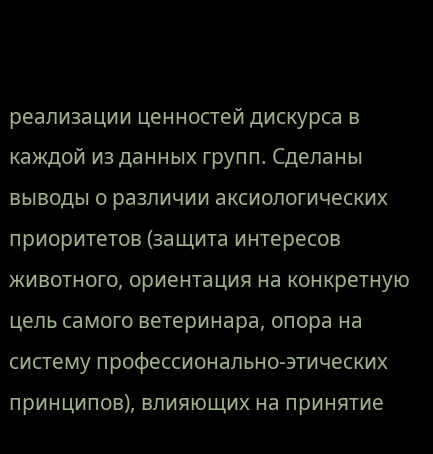реализации ценностей дискурса в каждой из данных групп. Сделаны выводы о различии аксиологических приоритетов (защита интересов животного, ориентация на конкретную цель самого ветеринара, опора на систему профессионально-этических принципов), влияющих на принятие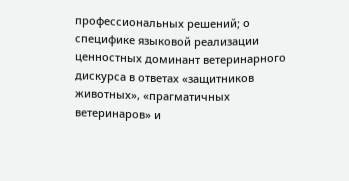профессиональных решений; о специфике языковой реализации ценностных доминант ветеринарного дискурса в ответах «защитников животных», «прагматичных ветеринаров» и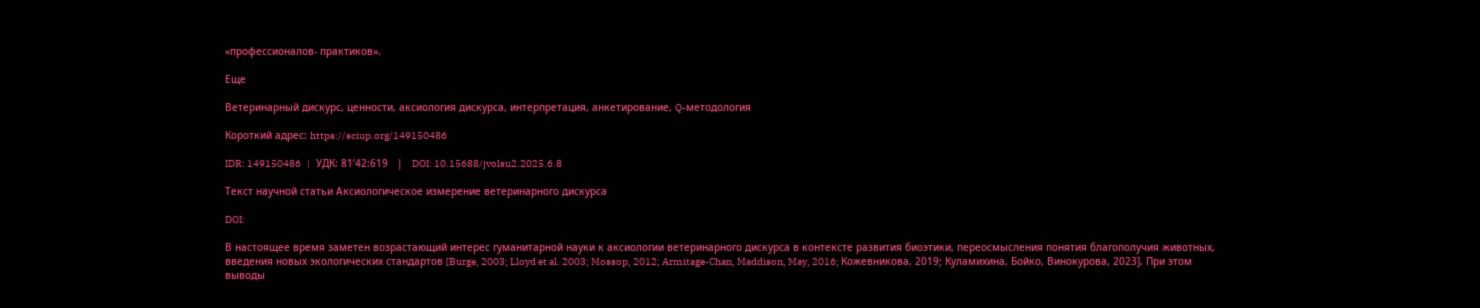«профессионалов- практиков».

Еще

Ветеринарный дискурс, ценности, аксиология дискурса, интерпретация, анкетирование, Q-методология

Короткий адрес: https://sciup.org/149150486

IDR: 149150486   |   УДК: 81’42:619   |   DOI: 10.15688/jvolsu2.2025.6.8

Текст научной статьи Аксиологическое измерение ветеринарного дискурса

DOI:

В настоящее время заметен возрастающий интерес гуманитарной науки к аксиологии ветеринарного дискурса в контексте развития биоэтики, переосмысления понятия благополучия животных, введения новых экологических стандартов [Burge, 2003; Lloyd et al. 2003; Mossop, 2012; Armitage-Chan, Maddison, May, 2016; Кожевникова, 2019; Куламихина, Бойко, Винокурова, 2023]. При этом выводы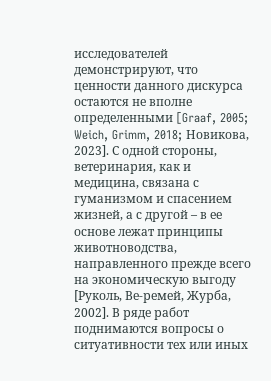исследователей демонстрируют, что ценности данного дискурса остаются не вполне определенными [Graaf, 2005; Weich, Grimm, 2018; Новикова, 2023]. С одной стороны, ветеринария, как и медицина, связана с гуманизмом и спасением жизней, а с другой – в ее основе лежат принципы животноводства, направленного прежде всего на экономическую выгоду [Руколь, Ве-ремей, Журба, 2002]. В ряде работ поднимаются вопросы о ситуативности тех или иных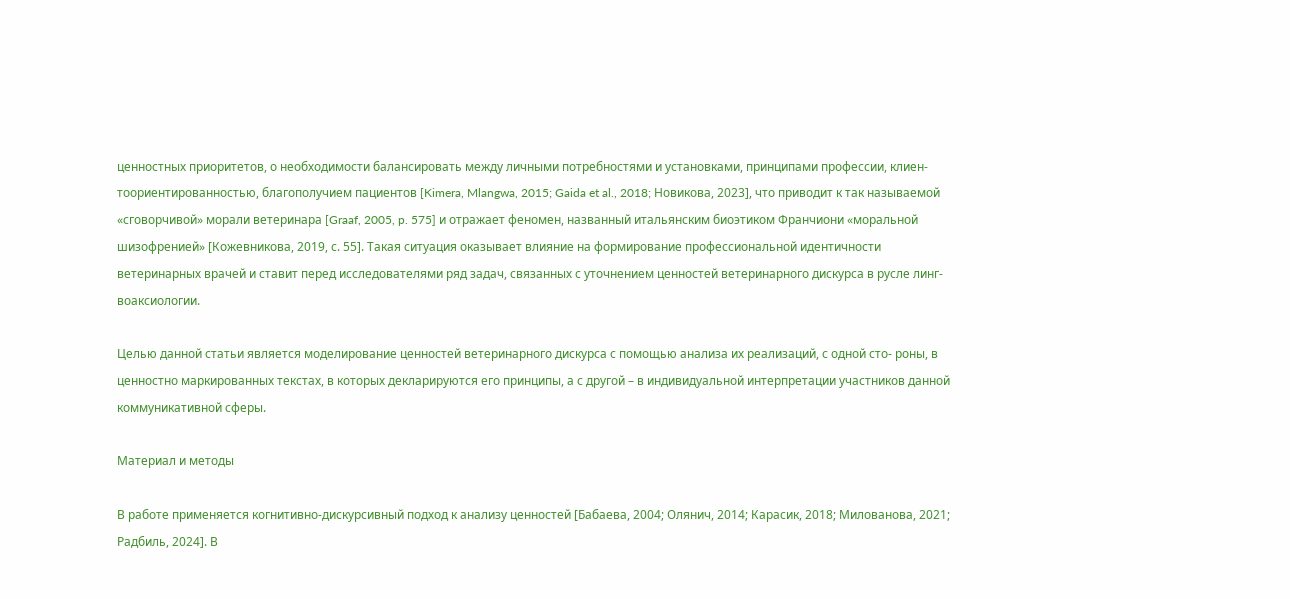ценностных приоритетов, о необходимости балансировать между личными потребностями и установками, принципами профессии, клиен-тоориентированностью, благополучием пациентов [Kimera, Mlangwa, 2015; Gaida et al., 2018; Новикова, 2023], что приводит к так называемой «сговорчивой» морали ветеринара [Graaf, 2005, p. 575] и отражает феномен, названный итальянским биоэтиком Франчиони «моральной шизофренией» [Кожевникова, 2019, с. 55]. Такая ситуация оказывает влияние на формирование профессиональной идентичности ветеринарных врачей и ставит перед исследователями ряд задач, связанных с уточнением ценностей ветеринарного дискурса в русле линг-воаксиологии.

Целью данной статьи является моделирование ценностей ветеринарного дискурса с помощью анализа их реализаций, с одной сто- роны, в ценностно маркированных текстах, в которых декларируются его принципы, а с другой – в индивидуальной интерпретации участников данной коммуникативной сферы.

Материал и методы

В работе применяется когнитивно-дискурсивный подход к анализу ценностей [Бабаева, 2004; Олянич, 2014; Карасик, 2018; Милованова, 2021; Радбиль, 2024]. В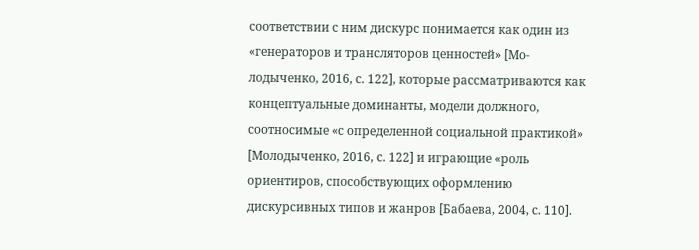соответствии с ним дискурс понимается как один из «генераторов и трансляторов ценностей» [Мо-лодыченко, 2016, с. 122], которые рассматриваются как концептуальные доминанты, модели должного, соотносимые «с определенной социальной практикой» [Молодыченко, 2016, с. 122] и играющие «роль ориентиров, способствующих оформлению дискурсивных типов и жанров [Бабаева, 2004, с. 110].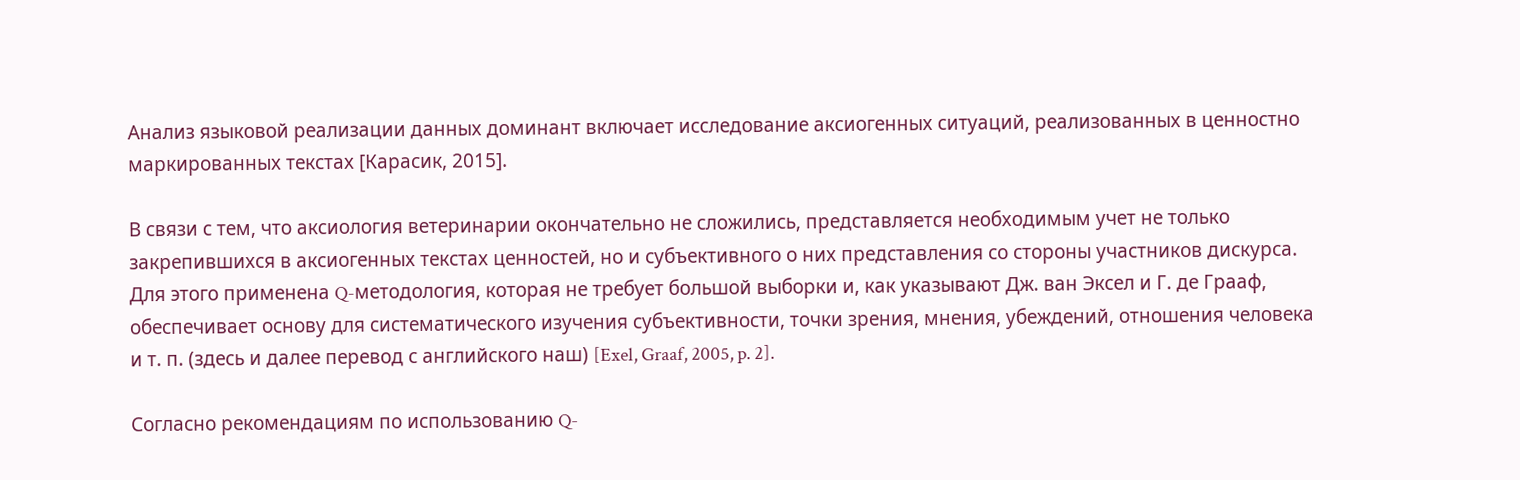Анализ языковой реализации данных доминант включает исследование аксиогенных ситуаций, реализованных в ценностно маркированных текстах [Карасик, 2015].

В связи с тем, что аксиология ветеринарии окончательно не сложились, представляется необходимым учет не только закрепившихся в аксиогенных текстах ценностей, но и субъективного о них представления со стороны участников дискурса. Для этого применена Q-методология, которая не требует большой выборки и, как указывают Дж. ван Эксел и Г. де Грааф, обеспечивает основу для систематического изучения субъективности, точки зрения, мнения, убеждений, отношения человека и т. п. (здесь и далее перевод с английского наш) [Exel, Graaf, 2005, p. 2].

Согласно рекомендациям по использованию Q-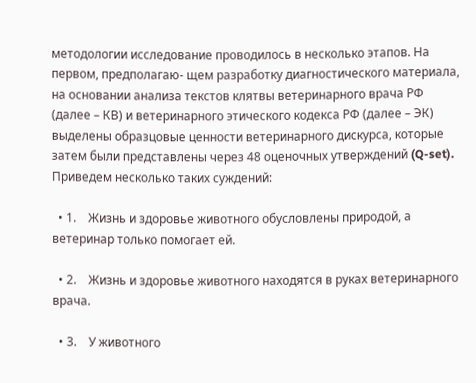методологии исследование проводилось в несколько этапов. На первом, предполагаю- щем разработку диагностического материала, на основании анализа текстов клятвы ветеринарного врача РФ (далее – КВ) и ветеринарного этического кодекса РФ (далее – ЭК) выделены образцовые ценности ветеринарного дискурса, которые затем были представлены через 48 оценочных утверждений (Q-set). Приведем несколько таких суждений:

  • 1.    Жизнь и здоровье животного обусловлены природой, а ветеринар только помогает ей.

  • 2.    Жизнь и здоровье животного находятся в руках ветеринарного врача.

  • 3.    У животного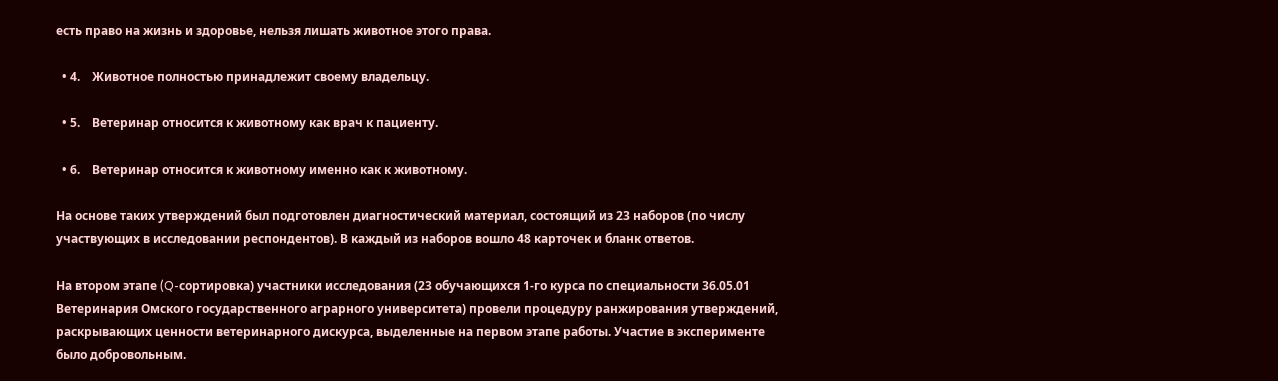есть право на жизнь и здоровье, нельзя лишать животное этого права.

  • 4.    Животное полностью принадлежит своему владельцу.

  • 5.    Ветеринар относится к животному как врач к пациенту.

  • 6.    Ветеринар относится к животному именно как к животному.

На основе таких утверждений был подготовлен диагностический материал, состоящий из 23 наборов (по числу участвующих в исследовании респондентов). В каждый из наборов вошло 48 карточек и бланк ответов.

На втором этапе (Q-сортировка) участники исследования (23 обучающихся 1-го курса по специальности 36.05.01 Ветеринария Омского государственного аграрного университета) провели процедуру ранжирования утверждений, раскрывающих ценности ветеринарного дискурса, выделенные на первом этапе работы. Участие в эксперименте было добровольным.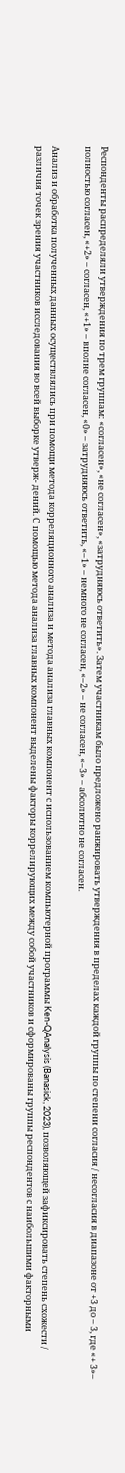Респонденты распределяли утверждения по трем группам: «согласен», «не согласен», «затрудняюсь ответить». Затем участникам было предложено ранжировать утверждения в пределах каждой группы по степени согласия / несогласия в диапазоне от +3 до – 3, где «+ 3»– полностью согласен, «+2» – согласен, «+1» – вполне согласен, «0» – затрудняюсь ответить, «–1» – немного не согласен, «–2» – не согласен, «–3» – абсолютно не согласен.

Анализ и обработка полученных данных осуществлялись при помощи метода корреляционного анализа и метода анализа главных компонент с использованием компьютерной программы Ken-QAnalysis (Banasick, 2023), позволяющей зафиксировать степень схожести / различия точек зрения участников исследования во всей выборке утверж- дений. С помощью метода анализа главных компонент выделены факторы коррелирующих между собой участников и сформированы группы респондентов с наибольшими факторными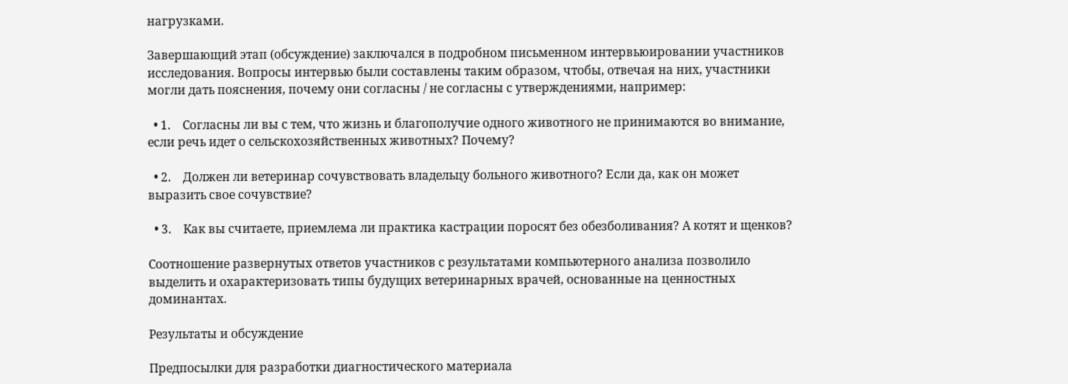нагрузками.

Завершающий этап (обсуждение) заключался в подробном письменном интервьюировании участников исследования. Вопросы интервью были составлены таким образом, чтобы, отвечая на них, участники могли дать пояснения, почему они согласны / не согласны с утверждениями, например:

  • 1.    Согласны ли вы с тем, что жизнь и благополучие одного животного не принимаются во внимание, если речь идет о сельскохозяйственных животных? Почему?

  • 2.    Должен ли ветеринар сочувствовать владельцу больного животного? Если да, как он может выразить свое сочувствие?

  • 3.    Как вы считаете, приемлема ли практика кастрации поросят без обезболивания? А котят и щенков?

Cоотношение развернутых ответов участников с результатами компьютерного анализа позволило выделить и охарактеризовать типы будущих ветеринарных врачей, основанные на ценностных доминантах.

Результаты и обсуждение

Предпосылки для разработки диагностического материала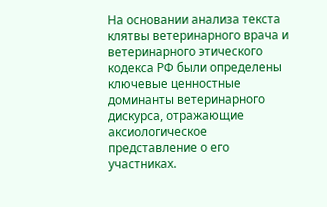На основании анализа текста клятвы ветеринарного врача и ветеринарного этического кодекса РФ были определены ключевые ценностные доминанты ветеринарного дискурса, отражающие аксиологическое представление о его участниках.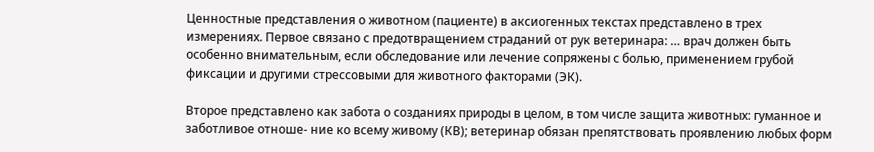Ценностные представления о животном (пациенте) в аксиогенных текстах представлено в трех измерениях. Первое связано с предотвращением страданий от рук ветеринара: … врач должен быть особенно внимательным, если обследование или лечение сопряжены с болью, применением грубой фиксации и другими стрессовыми для животного факторами (ЭК).

Второе представлено как забота о созданиях природы в целом, в том числе защита животных: гуманное и заботливое отноше- ние ко всему живому (КВ); ветеринар обязан препятствовать проявлению любых форм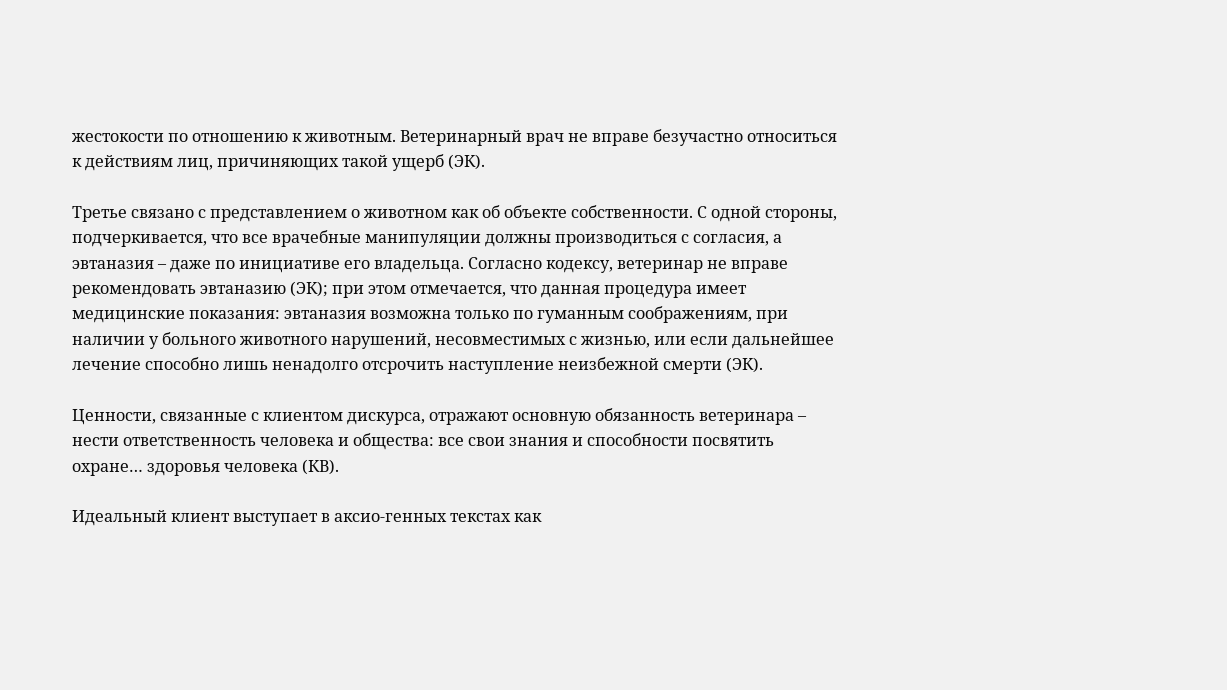жестокости по отношению к животным. Ветеринарный врач не вправе безучастно относиться к действиям лиц, причиняющих такой ущерб (ЭК).

Третье связано с представлением о животном как об объекте собственности. С одной стороны, подчеркивается, что все врачебные манипуляции должны производиться с согласия, а эвтаназия – даже по инициативе его владельца. Согласно кодексу, ветеринар не вправе рекомендовать эвтаназию (ЭК); при этом отмечается, что данная процедура имеет медицинские показания: эвтаназия возможна только по гуманным соображениям, при наличии у больного животного нарушений, несовместимых с жизнью, или если дальнейшее лечение способно лишь ненадолго отсрочить наступление неизбежной смерти (ЭК).

Ценности, связанные с клиентом дискурса, отражают основную обязанность ветеринара – нести ответственность человека и общества: все свои знания и способности посвятить охране… здоровья человека (КВ).

Идеальный клиент выступает в аксио-генных текстах как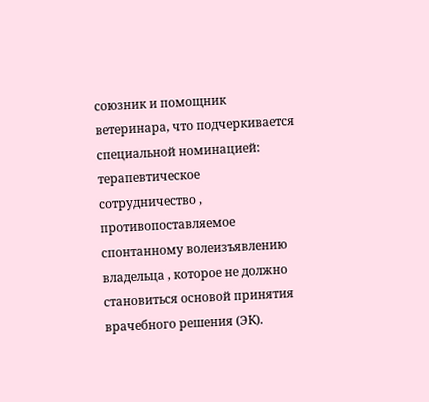союзник и помощник ветеринара, что подчеркивается специальной номинацией: терапевтическое сотрудничество , противопоставляемое спонтанному волеизъявлению владельца , которое не должно становиться основой принятия врачебного решения (ЭК).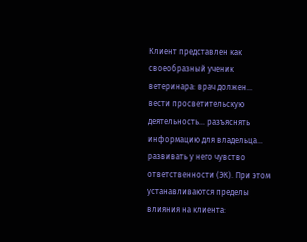Клиент представлен как своеобразный ученик ветеринара: врач должен… вести просветительскую деятельность… разъяснять информацию для владельца… развивать у него чувство ответственности (ЭК). При этом устанавливаются пределы влияния на клиента: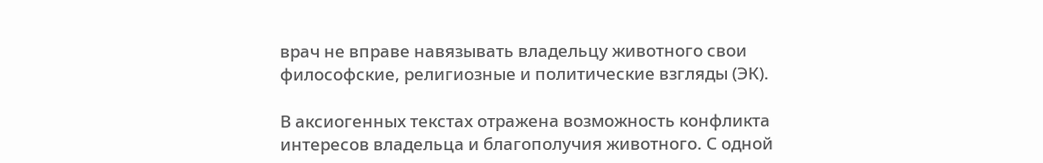врач не вправе навязывать владельцу животного свои философские, религиозные и политические взгляды (ЭК).

В аксиогенных текстах отражена возможность конфликта интересов владельца и благополучия животного. С одной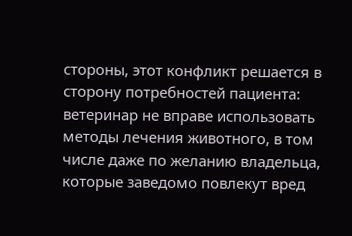стороны, этот конфликт решается в сторону потребностей пациента: ветеринар не вправе использовать методы лечения животного, в том числе даже по желанию владельца, которые заведомо повлекут вред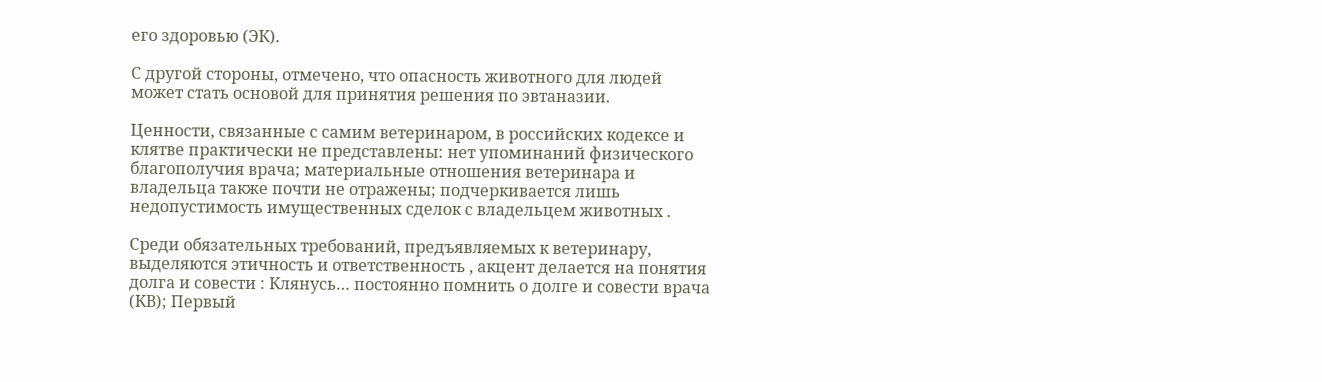его здоровью (ЭК).

С другой стороны, отмечено, что опасность животного для людей может стать основой для принятия решения по эвтаназии.

Ценности, связанные с самим ветеринаром, в российских кодексе и клятве практически не представлены: нет упоминаний физического благополучия врача; материальные отношения ветеринара и владельца также почти не отражены; подчеркивается лишь недопустимость имущественных сделок с владельцем животных .

Среди обязательных требований, предъявляемых к ветеринару, выделяются этичность и ответственность , акцент делается на понятия долга и совести : Клянусь… постоянно помнить о долге и совести врача (КВ); Первый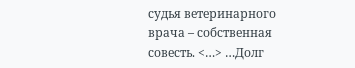судья ветеринарного врача – собственная совесть. <…> …Долг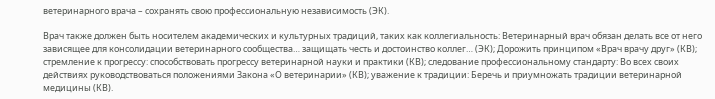ветеринарного врача – сохранять свою профессиональную независимость (ЭК).

Врач также должен быть носителем академических и культурных традиций, таких как коллегиальность: Ветеринарный врач обязан делать все от него зависящее для консолидации ветеринарного сообщества… защищать честь и достоинство коллег… (ЭК); Дорожить принципом «Врач врачу друг» (КВ); стремление к прогрессу: способствовать прогрессу ветеринарной науки и практики (КВ); следование профессиональному стандарту: Во всех своих действиях руководствоваться положениями Закона «О ветеринарии» (КВ); уважение к традиции: Беречь и приумножать традиции ветеринарной медицины (КВ).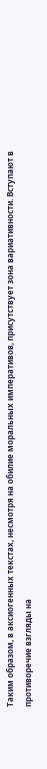Таким образом, в аксиогенных текстах, несмотря на обилие моральных императивов, присутствует зона вариативности. Вступают в противоречие взгляды на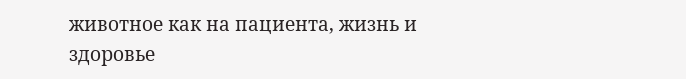животное как на пациента, жизнь и здоровье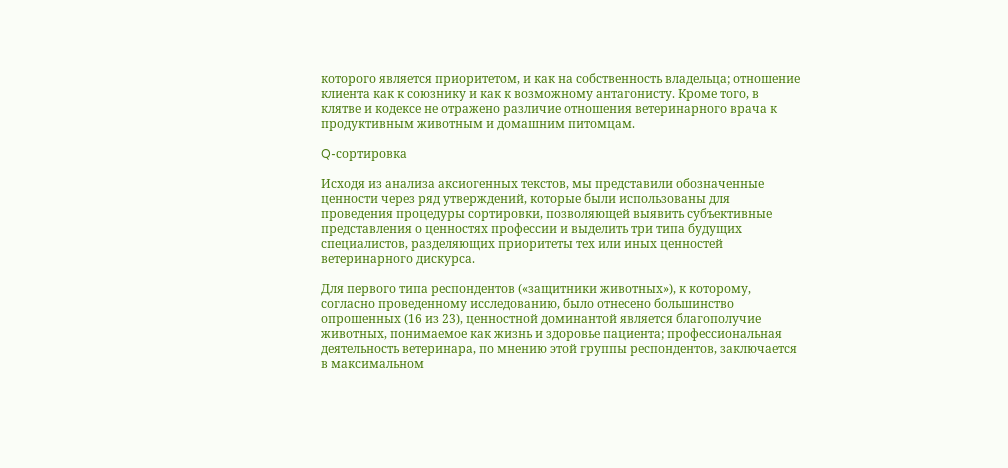которого является приоритетом, и как на собственность владельца; отношение клиента как к союзнику и как к возможному антагонисту. Кроме того, в клятве и кодексе не отражено различие отношения ветеринарного врача к продуктивным животным и домашним питомцам.

Q-сортировка

Исходя из анализа аксиогенных текстов, мы представили обозначенные ценности через ряд утверждений, которые были использованы для проведения процедуры сортировки, позволяющей выявить субъективные представления о ценностях профессии и выделить три типа будущих специалистов, разделяющих приоритеты тех или иных ценностей ветеринарного дискурса.

Для первого типа респондентов («защитники животных»), к которому, согласно проведенному исследованию, было отнесено большинство опрошенных (16 из 23), ценностной доминантой является благополучие животных, понимаемое как жизнь и здоровье пациента; профессиональная деятельность ветеринара, по мнению этой группы респондентов, заключается в максимальном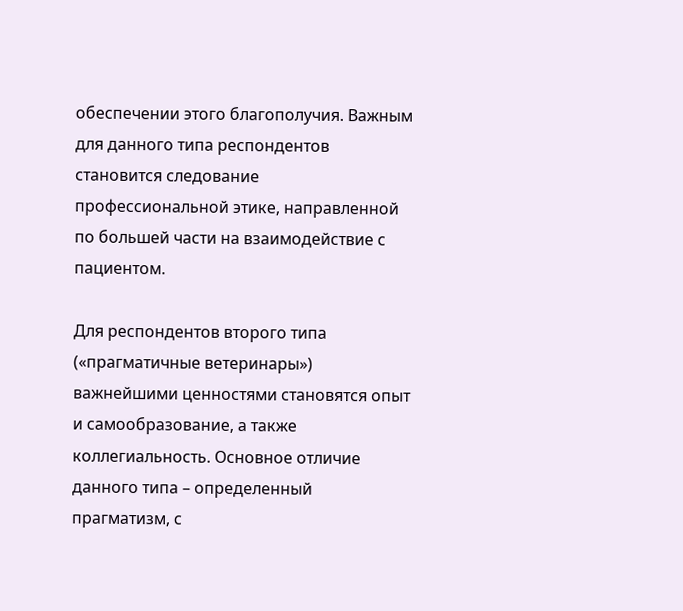обеспечении этого благополучия. Важным для данного типа респондентов становится следование профессиональной этике, направленной по большей части на взаимодействие с пациентом.

Для респондентов второго типа («прагматичные ветеринары») важнейшими ценностями становятся опыт и самообразование, а также коллегиальность. Основное отличие данного типа – определенный прагматизм, с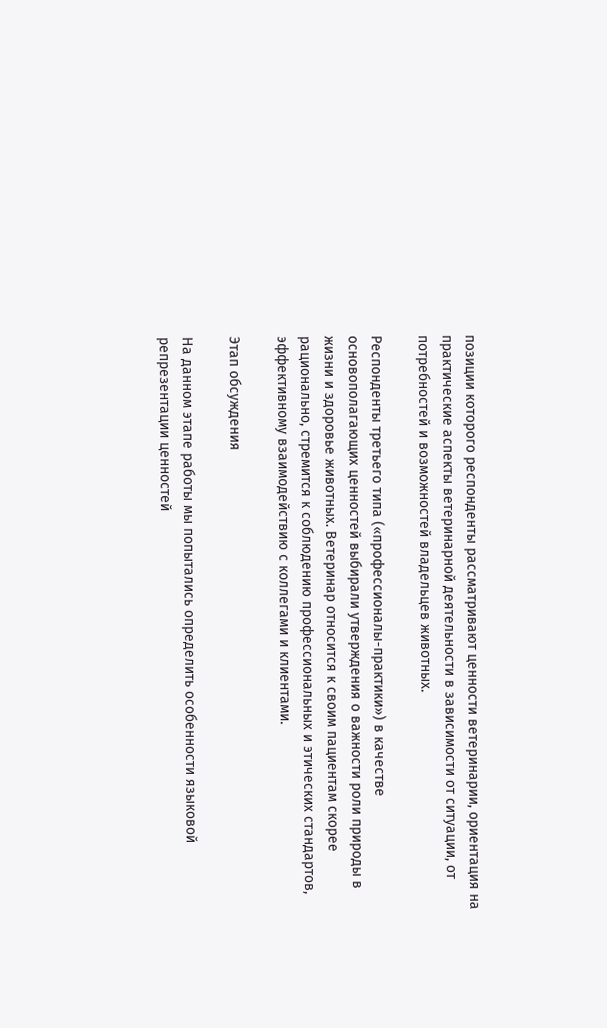позиции которого респонденты рассматривают ценности ветеринарии, ориентация на практические аспекты ветеринарной деятельности в зависимости от ситуации, от потребностей и возможностей владельцев животных.

Респонденты третьего типа («профессионалы-практики») в качестве основополагающих ценностей выбирали утверждения о важности роли природы в жизни и здоровье животных. Ветеринар относится к своим пациентам скорее рационально, стремится к соблюдению профессиональных и этических стандартов, эффективному взаимодействию с коллегами и клиентами.

Этап обсуждения

На данном этапе работы мы попытались определить особенности языковой репрезентации ценностей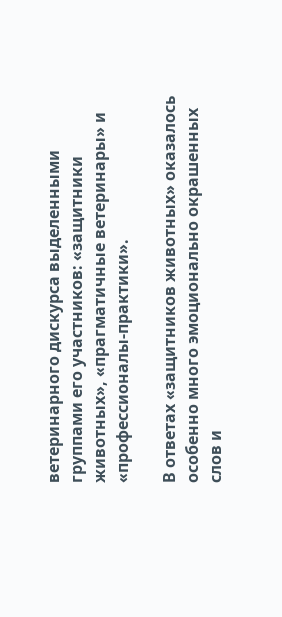ветеринарного дискурса выделенными группами его участников: «защитники животных», «прагматичные ветеринары» и «профессионалы-практики».

В ответах «защитников животных» оказалось особенно много эмоционально окрашенных слов и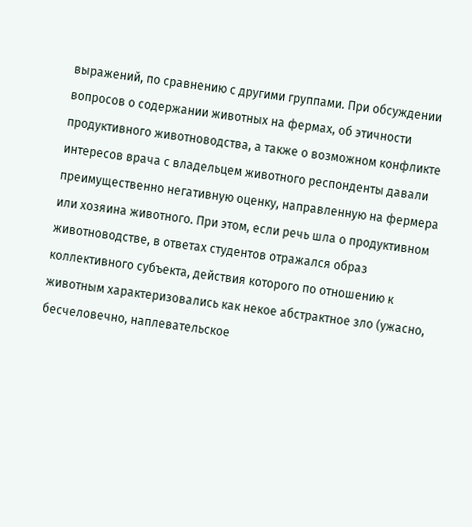выражений, по сравнению с другими группами. При обсуждении вопросов о содержании животных на фермах, об этичности продуктивного животноводства, а также о возможном конфликте интересов врача с владельцем животного респонденты давали преимущественно негативную оценку, направленную на фермера или хозяина животного. При этом, если речь шла о продуктивном животноводстве, в ответах студентов отражался образ коллективного субъекта, действия которого по отношению к животным характеризовались как некое абстрактное зло (ужасно, бесчеловечно, наплевательское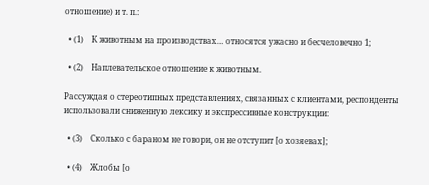отношение) и т. п.:

  • (1)    К животным на производствах… относятся ужасно и бесчеловечно 1;

  • (2)    Наплевательское отношение к животным.

Рассуждая о стереотипных представлениях, связанных с клиентами, респонденты использовали сниженную лексику и экспрессивные конструкции:

  • (3)    Сколько с бараном не говори, он не отступит [о хозяевах];

  • (4)    Жлобы [о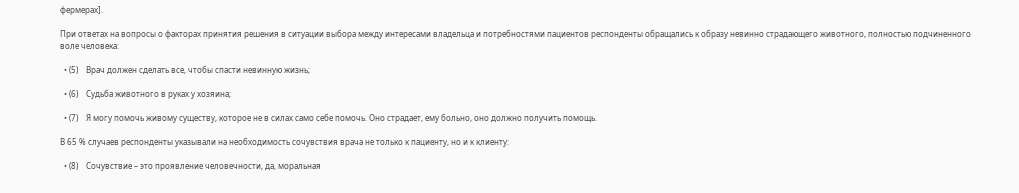фермерах].

При ответах на вопросы о факторах принятия решения в ситуации выбора между интересами владельца и потребностями пациентов респонденты обращались к образу невинно страдающего животного, полностью подчиненного воле человека:

  • (5)    Врач должен сделать все, чтобы спасти невинную жизнь;

  • (6)    Судьба животного в руках у хозяина;

  • (7)    Я могу помочь живому существу, которое не в силах само себе помочь. Оно страдает, ему больно, оно должно получить помощь.

В 65 % случаев респонденты указывали на необходимость сочувствия врача не только к пациенту, но и к клиенту:

  • (8)    Сочувствие – это проявление человечности, да, моральная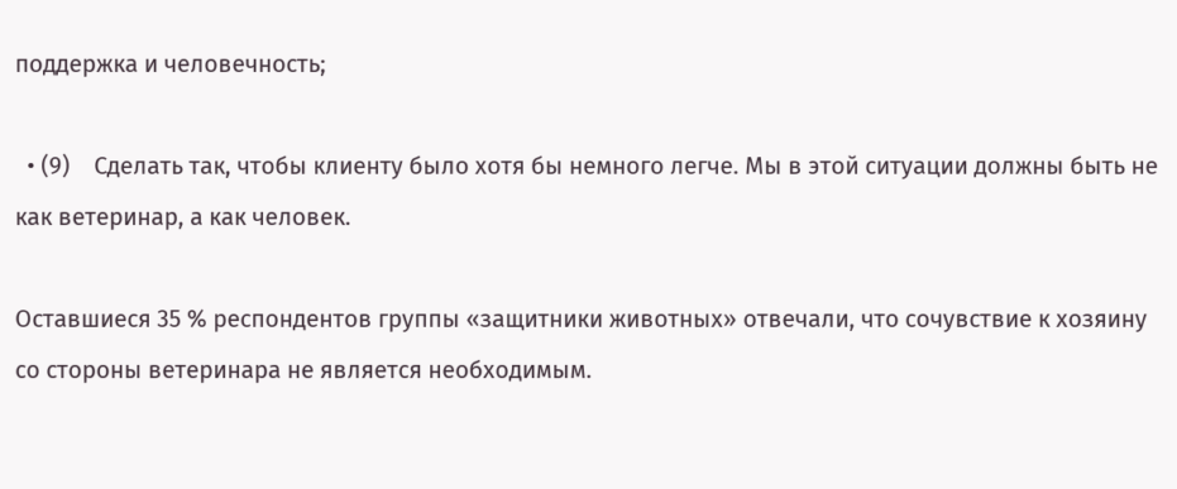поддержка и человечность;

  • (9)    Сделать так, чтобы клиенту было хотя бы немного легче. Мы в этой ситуации должны быть не как ветеринар, а как человек.

Оставшиеся 35 % респондентов группы «защитники животных» отвечали, что сочувствие к хозяину со стороны ветеринара не является необходимым.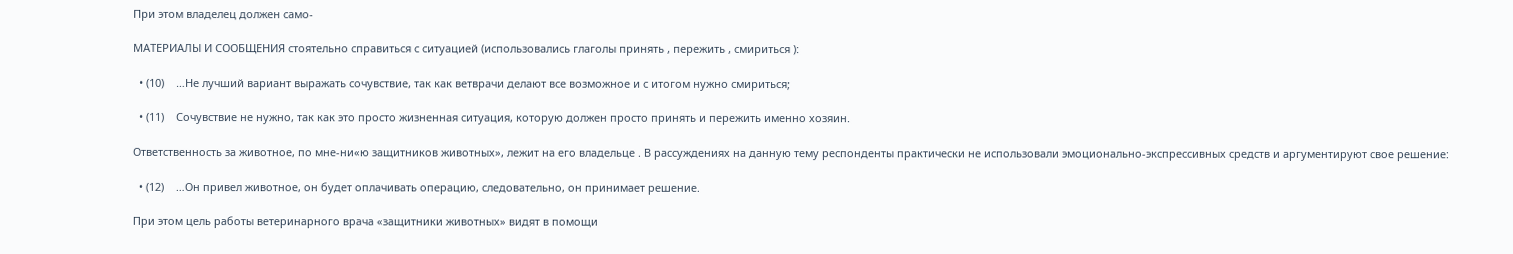При этом владелец должен само-

МАТЕРИАЛЫ И СООБЩЕНИЯ стоятельно справиться с ситуацией (использовались глаголы принять , пережить , смириться ):

  • (10)    …Не лучший вариант выражать сочувствие, так как ветврачи делают все возможное и с итогом нужно смириться;

  • (11)    Сочувствие не нужно, так как это просто жизненная ситуация, которую должен просто принять и пережить именно хозяин.

Ответственность за животное, по мне-ни«ю защитников животных», лежит на его владельце . В рассуждениях на данную тему респонденты практически не использовали эмоционально-экспрессивных средств и аргументируют свое решение:

  • (12)    …Он привел животное, он будет оплачивать операцию, следовательно, он принимает решение.

При этом цель работы ветеринарного врача «защитники животных» видят в помощи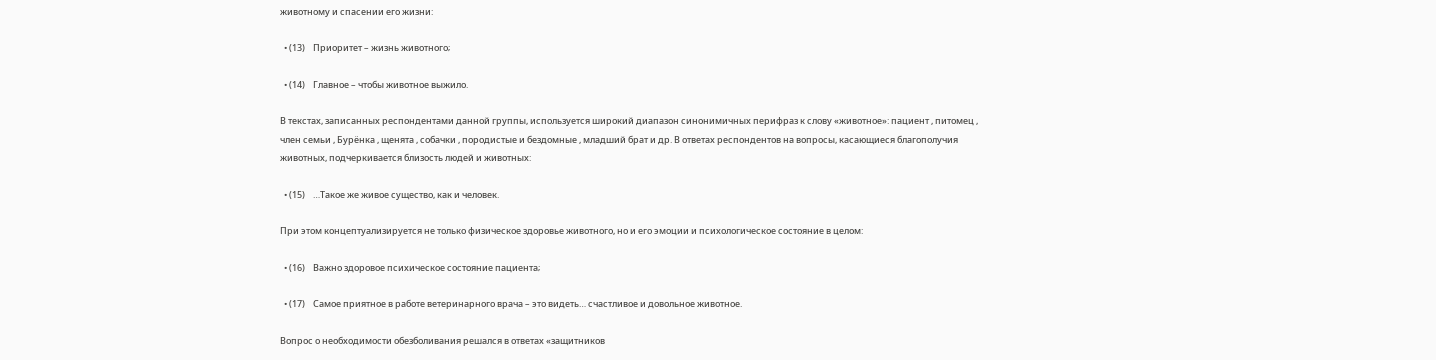животному и спасении его жизни:

  • (13)    Приоритет – жизнь животного;

  • (14)    Главное – чтобы животное выжило.

В текстах, записанных респондентами данной группы, используется широкий диапазон синонимичных перифраз к слову «животное»: пациент , питомец , член семьи , Бурёнка , щенята , собачки , породистые и бездомные , младший брат и др. В ответах респондентов на вопросы, касающиеся благополучия животных, подчеркивается близость людей и животных:

  • (15)    …Такое же живое существо, как и человек.

При этом концептуализируется не только физическое здоровье животного, но и его эмоции и психологическое состояние в целом:

  • (16)    Важно здоровое психическое состояние пациента;

  • (17)    Самое приятное в работе ветеринарного врача – это видеть… счастливое и довольное животное.

Вопрос о необходимости обезболивания решался в ответах «защитников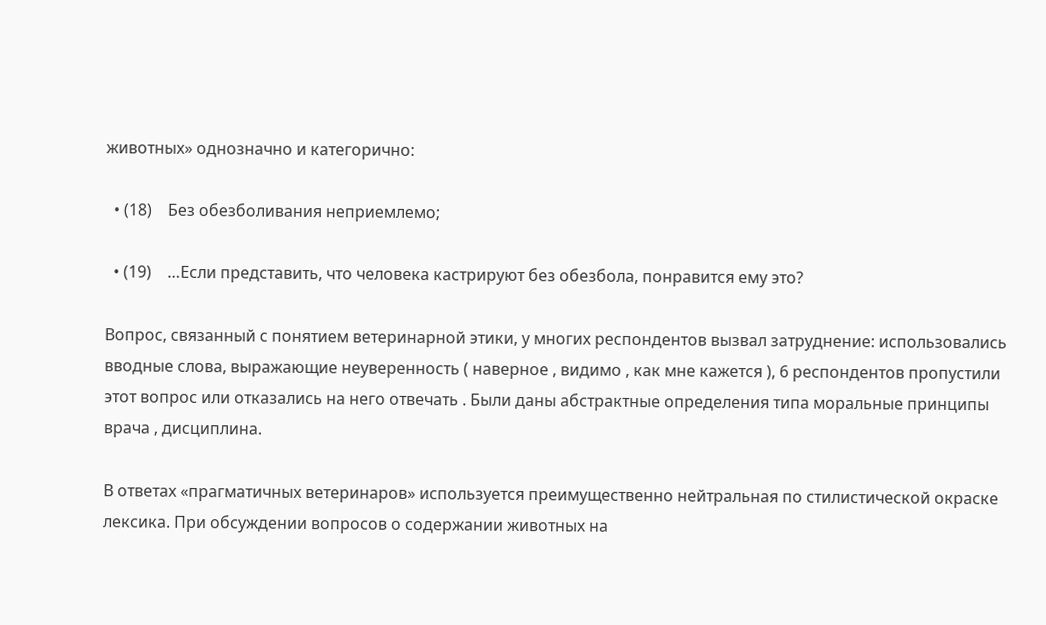животных» однозначно и категорично:

  • (18)    Без обезболивания неприемлемо;

  • (19)    …Если представить, что человека кастрируют без обезбола, понравится ему это?

Вопрос, связанный с понятием ветеринарной этики, у многих респондентов вызвал затруднение: использовались вводные слова, выражающие неуверенность ( наверное , видимо , как мне кажется ), 6 респондентов пропустили этот вопрос или отказались на него отвечать . Были даны абстрактные определения типа моральные принципы врача , дисциплина.

В ответах «прагматичных ветеринаров» используется преимущественно нейтральная по стилистической окраске лексика. При обсуждении вопросов о содержании животных на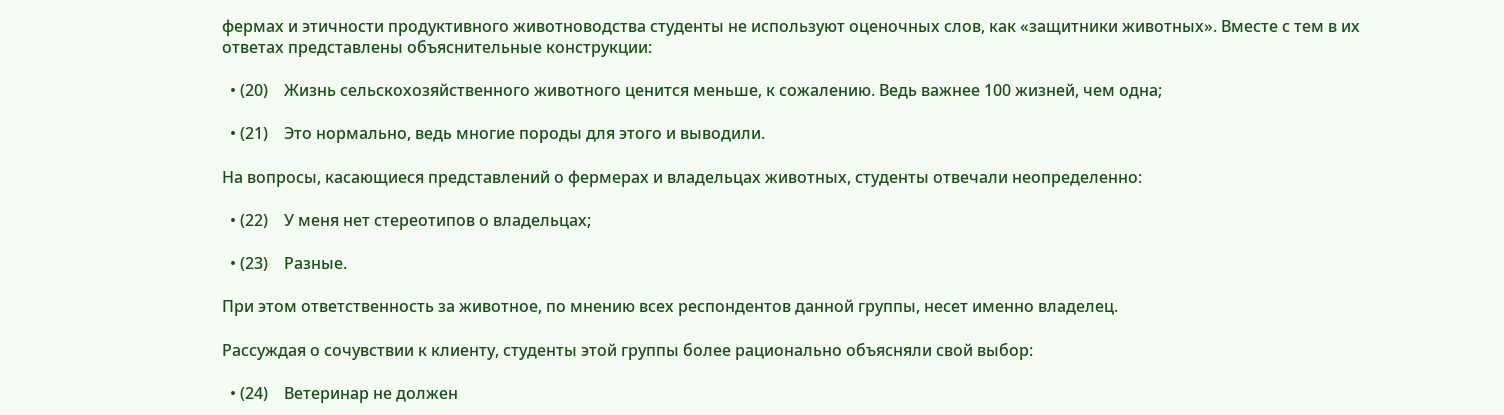фермах и этичности продуктивного животноводства студенты не используют оценочных слов, как «защитники животных». Вместе с тем в их ответах представлены объяснительные конструкции:

  • (20)    Жизнь сельскохозяйственного животного ценится меньше, к сожалению. Ведь важнее 100 жизней, чем одна;

  • (21)    Это нормально, ведь многие породы для этого и выводили.

На вопросы, касающиеся представлений о фермерах и владельцах животных, студенты отвечали неопределенно:

  • (22)    У меня нет стереотипов о владельцах;

  • (23)    Разные.

При этом ответственность за животное, по мнению всех респондентов данной группы, несет именно владелец.

Рассуждая о сочувствии к клиенту, студенты этой группы более рационально объясняли свой выбор:

  • (24)    Ветеринар не должен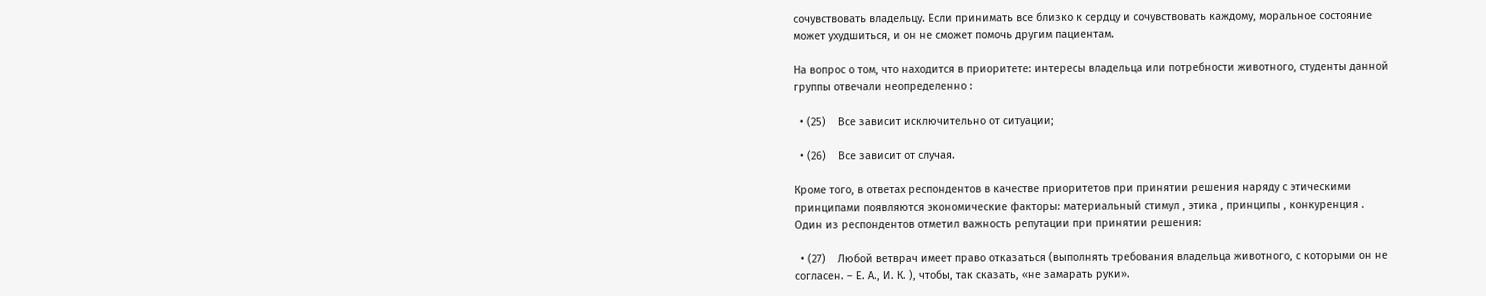сочувствовать владельцу. Если принимать все близко к сердцу и сочувствовать каждому, моральное состояние может ухудшиться, и он не сможет помочь другим пациентам.

На вопрос о том, что находится в приоритете: интересы владельца или потребности животного, студенты данной группы отвечали неопределенно :

  • (25)    Все зависит исключительно от ситуации;

  • (26)    Все зависит от случая.

Кроме того, в ответах респондентов в качестве приоритетов при принятии решения наряду с этическими принципами появляются экономические факторы: материальный стимул , этика , принципы , конкуренция . Один из респондентов отметил важность репутации при принятии решения:

  • (27)    Любой ветврач имеет право отказаться (выполнять требования владельца животного, с которыми он не согласен. – Е. А., И. К. ), чтобы, так сказать, «не замарать руки».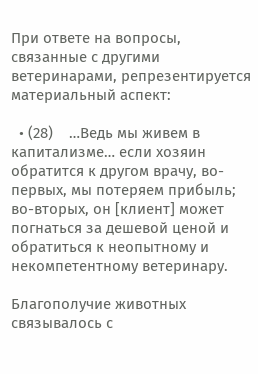При ответе на вопросы, связанные с другими ветеринарами, репрезентируется материальный аспект:

  • (28)    …Ведь мы живем в капитализме… если хозяин обратится к другом врачу, во-первых, мы потеряем прибыль; во-вторых, он [клиент] может погнаться за дешевой ценой и обратиться к неопытному и некомпетентному ветеринару.

Благополучие животных связывалось с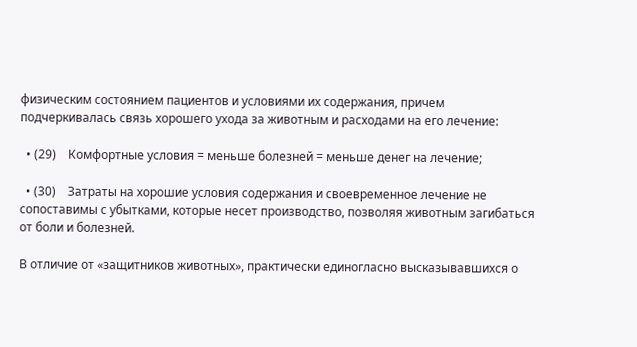физическим состоянием пациентов и условиями их содержания, причем подчеркивалась связь хорошего ухода за животным и расходами на его лечение:

  • (29)    Комфортные условия = меньше болезней = меньше денег на лечение;

  • (30)    Затраты на хорошие условия содержания и своевременное лечение не сопоставимы с убытками, которые несет производство, позволяя животным загибаться от боли и болезней.

В отличие от «защитников животных», практически единогласно высказывавшихся о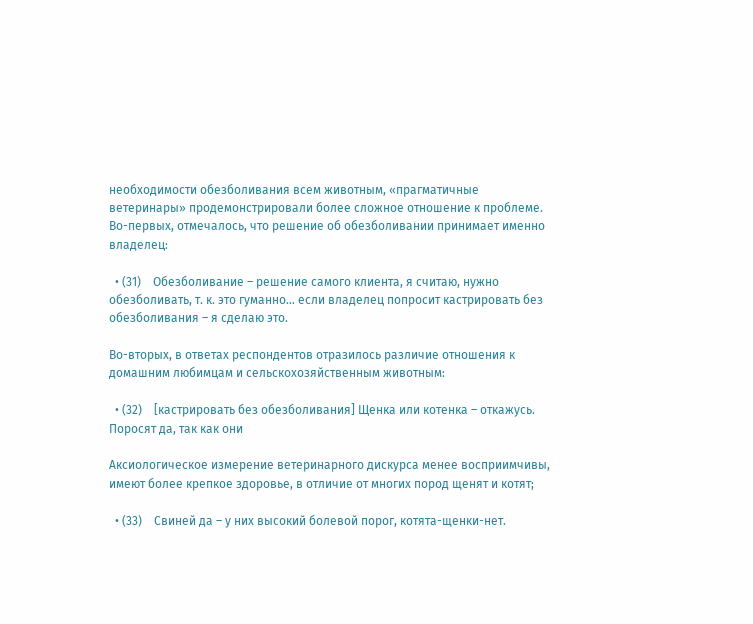необходимости обезболивания всем животным, «прагматичные ветеринары» продемонстрировали более сложное отношение к проблеме. Во-первых, отмечалось, что решение об обезболивании принимает именно владелец:

  • (31)    Обезболивание – решение самого клиента, я считаю, нужно обезболивать, т. к. это гуманно… если владелец попросит кастрировать без обезболивания – я сделаю это.

Во-вторых, в ответах респондентов отразилось различие отношения к домашним любимцам и сельскохозяйственным животным:

  • (32)    [кастрировать без обезболивания] Щенка или котенка – откажусь. Поросят да, так как они

Аксиологическое измерение ветеринарного дискурса менее восприимчивы, имеют более крепкое здоровье, в отличие от многих пород щенят и котят;

  • (33)    Свиней да – у них высокий болевой порог, котята-щенки-нет.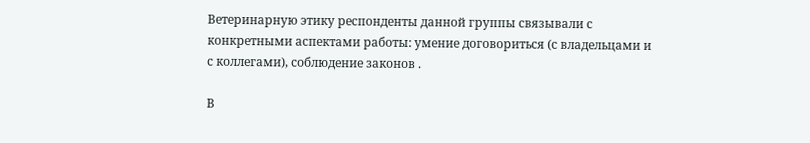Ветеринарную этику респонденты данной группы связывали с конкретными аспектами работы: умение договориться (с владельцами и с коллегами), соблюдение законов .

В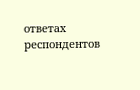ответах респондентов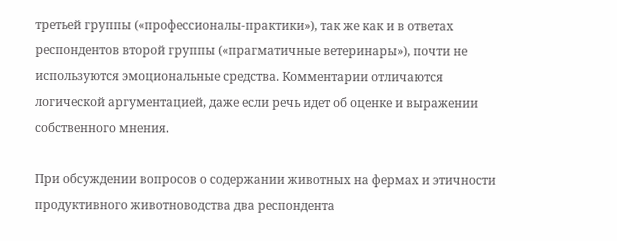третьей группы («профессионалы-практики»), так же как и в ответах респондентов второй группы («прагматичные ветеринары»), почти не используются эмоциональные средства. Комментарии отличаются логической аргументацией, даже если речь идет об оценке и выражении собственного мнения.

При обсуждении вопросов о содержании животных на фермах и этичности продуктивного животноводства два респондента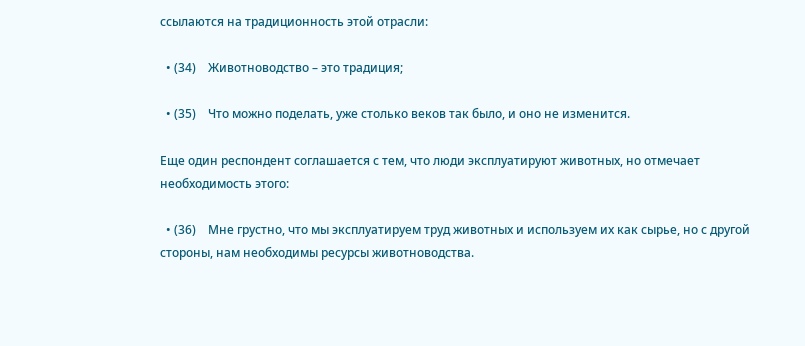ссылаются на традиционность этой отрасли:

  • (34)    Животноводство – это традиция;

  • (35)    Что можно поделать, уже столько веков так было, и оно не изменится.

Еще один респондент соглашается с тем, что люди эксплуатируют животных, но отмечает необходимость этого:

  • (36)    Мне грустно, что мы эксплуатируем труд животных и используем их как сырье, но с другой стороны, нам необходимы ресурсы животноводства.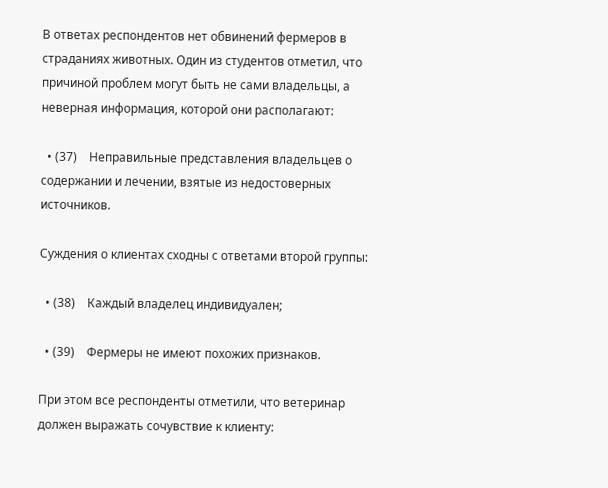В ответах респондентов нет обвинений фермеров в страданиях животных. Один из студентов отметил, что причиной проблем могут быть не сами владельцы, а неверная информация, которой они располагают:

  • (37)    Неправильные представления владельцев о содержании и лечении, взятые из недостоверных источников.

Суждения о клиентах сходны с ответами второй группы:

  • (38)    Каждый владелец индивидуален;

  • (39)    Фермеры не имеют похожих признаков.

При этом все респонденты отметили, что ветеринар должен выражать сочувствие к клиенту: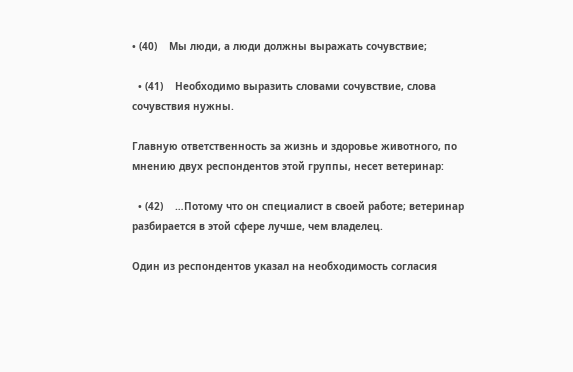• (40)    Мы люди, а люди должны выражать сочувствие;

  • (41)    Необходимо выразить словами сочувствие, слова сочувствия нужны.

Главную ответственность за жизнь и здоровье животного, по мнению двух респондентов этой группы, несет ветеринар:

  • (42)    …Потому что он специалист в своей работе; ветеринар разбирается в этой сфере лучше, чем владелец.

Один из респондентов указал на необходимость согласия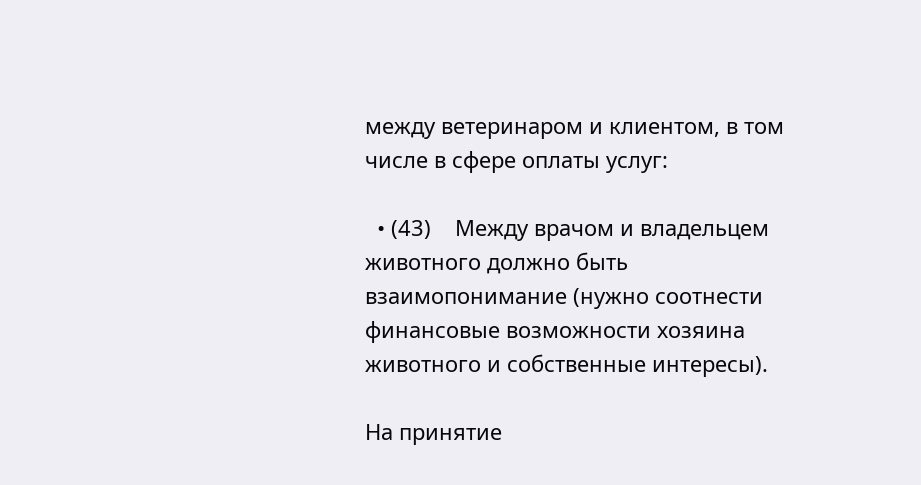между ветеринаром и клиентом, в том числе в сфере оплаты услуг:

  • (43)    Между врачом и владельцем животного должно быть взаимопонимание (нужно соотнести финансовые возможности хозяина животного и собственные интересы).

На принятие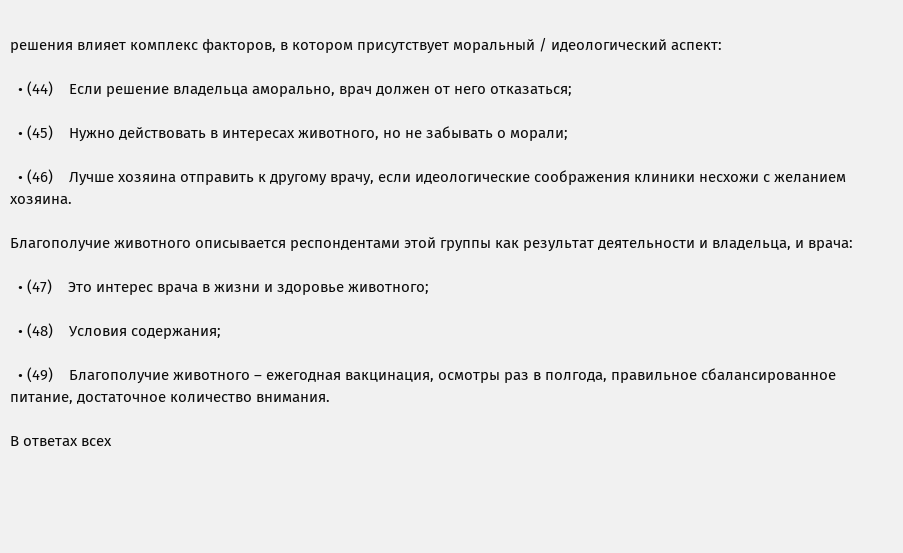решения влияет комплекс факторов, в котором присутствует моральный / идеологический аспект:

  • (44)    Если решение владельца аморально, врач должен от него отказаться;

  • (45)    Нужно действовать в интересах животного, но не забывать о морали;

  • (46)    Лучше хозяина отправить к другому врачу, если идеологические соображения клиники несхожи с желанием хозяина.

Благополучие животного описывается респондентами этой группы как результат деятельности и владельца, и врача:

  • (47)    Это интерес врача в жизни и здоровье животного;

  • (48)    Условия содержания;

  • (49)    Благополучие животного – ежегодная вакцинация, осмотры раз в полгода, правильное сбалансированное питание, достаточное количество внимания.

В ответах всех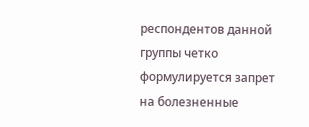респондентов данной группы четко формулируется запрет на болезненные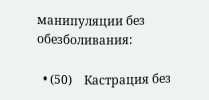манипуляции без обезболивания:

  • (50)    Кастрация без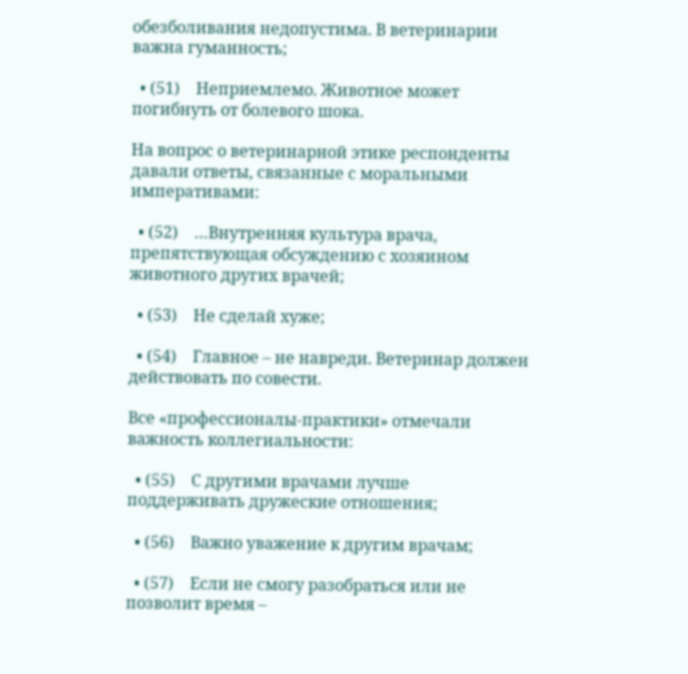обезболивания недопустима. В ветеринарии важна гуманность;

  • (51)    Неприемлемо. Животное может погибнуть от болевого шока.

На вопрос о ветеринарной этике респонденты давали ответы, связанные с моральными императивами:

  • (52)    …Внутренняя культура врача, препятствующая обсуждению с хозяином животного других врачей;

  • (53)    Не сделай хуже;

  • (54)    Главное – не навреди. Ветеринар должен действовать по совести.

Все «профессионалы-практики» отмечали важность коллегиальности:

  • (55)    С другими врачами лучше поддерживать дружеские отношения;

  • (56)    Важно уважение к другим врачам;

  • (57)    Если не смогу разобраться или не позволит время –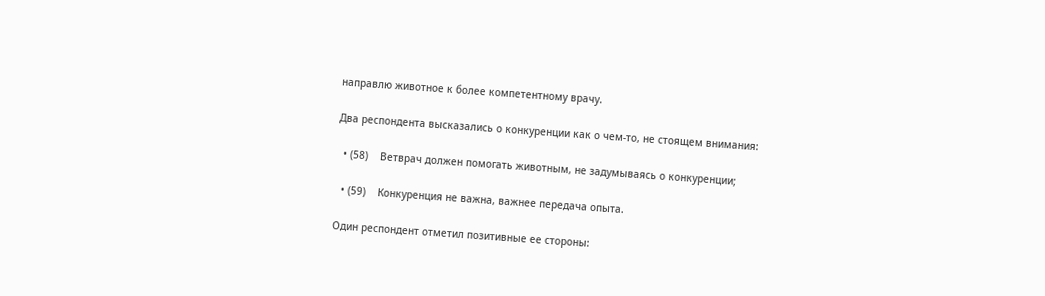направлю животное к более компетентному врачу.

Два респондента высказались о конкуренции как о чем-то, не стоящем внимания:

  • (58)    Ветврач должен помогать животным, не задумываясь о конкуренции;

  • (59)    Конкуренция не важна, важнее передача опыта.

Один респондент отметил позитивные ее стороны: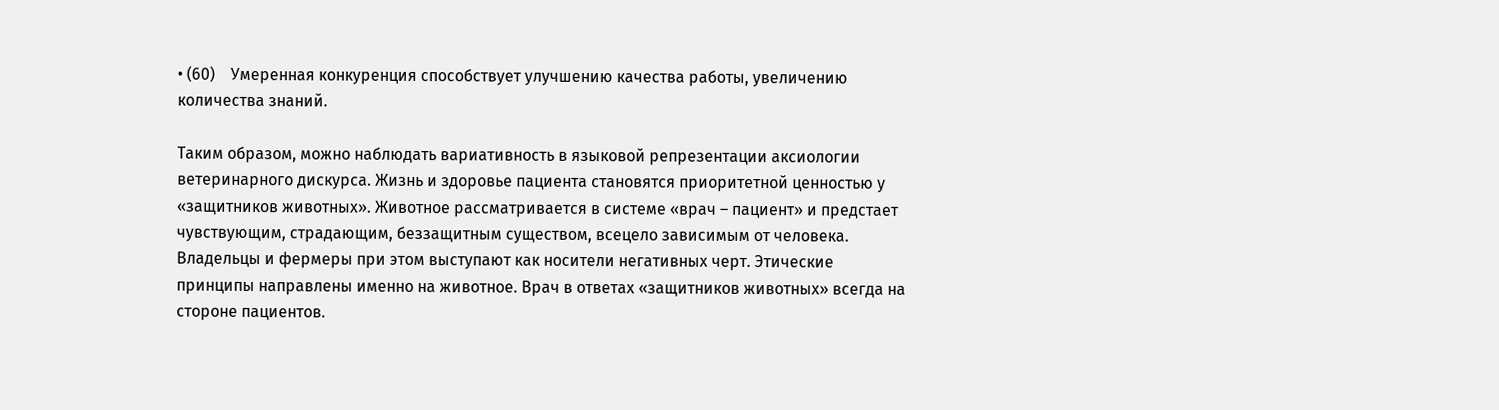• (60)    Умеренная конкуренция способствует улучшению качества работы, увеличению количества знаний.

Таким образом, можно наблюдать вариативность в языковой репрезентации аксиологии ветеринарного дискурса. Жизнь и здоровье пациента становятся приоритетной ценностью у «защитников животных». Животное рассматривается в системе «врач – пациент» и предстает чувствующим, страдающим, беззащитным существом, всецело зависимым от человека. Владельцы и фермеры при этом выступают как носители негативных черт. Этические принципы направлены именно на животное. Врач в ответах «защитников животных» всегда на стороне пациентов.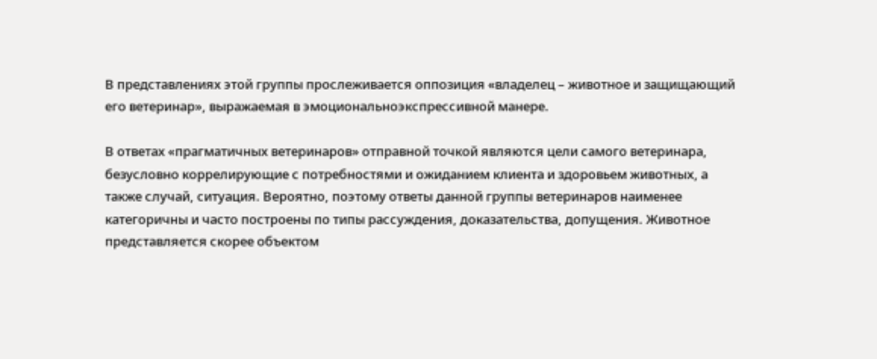В представлениях этой группы прослеживается оппозиция «владелец – животное и защищающий его ветеринар», выражаемая в эмоциональноэкспрессивной манере.

В ответах «прагматичных ветеринаров» отправной точкой являются цели самого ветеринара, безусловно коррелирующие с потребностями и ожиданием клиента и здоровьем животных, а также случай, ситуация. Вероятно, поэтому ответы данной группы ветеринаров наименее категоричны и часто построены по типы рассуждения, доказательства, допущения. Животное представляется скорее объектом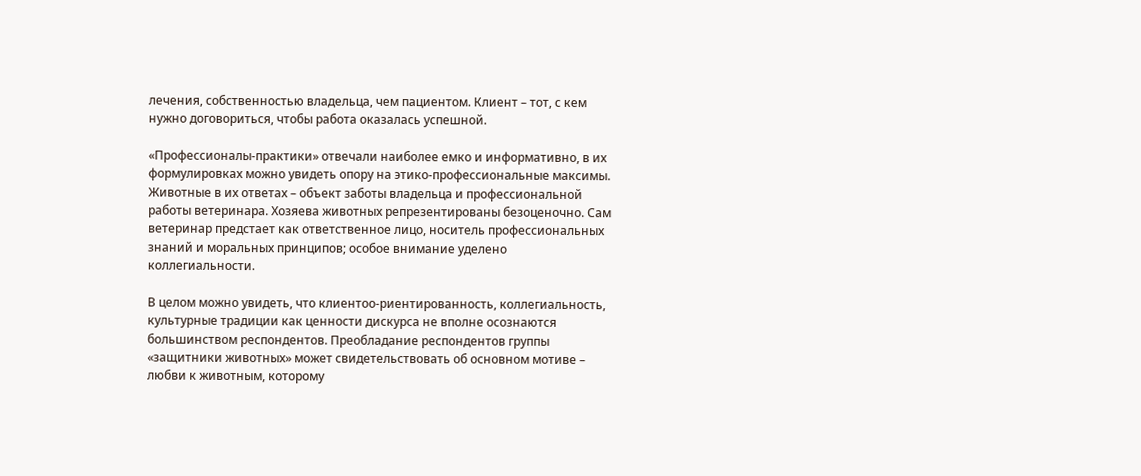лечения, собственностью владельца, чем пациентом. Клиент – тот, с кем нужно договориться, чтобы работа оказалась успешной.

«Профессионалы-практики» отвечали наиболее емко и информативно, в их формулировках можно увидеть опору на этико-профессиональные максимы. Животные в их ответах – объект заботы владельца и профессиональной работы ветеринара. Хозяева животных репрезентированы безоценочно. Сам ветеринар предстает как ответственное лицо, носитель профессиональных знаний и моральных принципов; особое внимание уделено коллегиальности.

В целом можно увидеть, что клиентоо-риентированность, коллегиальность, культурные традиции как ценности дискурса не вполне осознаются большинством респондентов. Преобладание респондентов группы «защитники животных» может свидетельствовать об основном мотиве – любви к животным, которому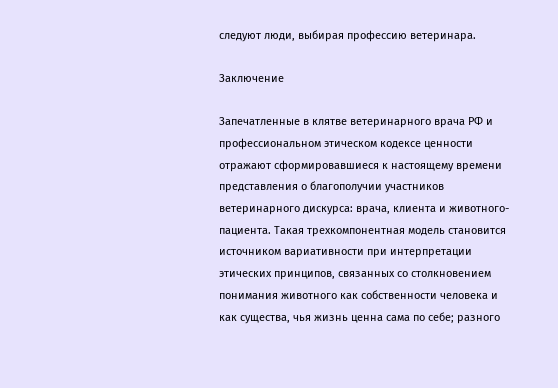следуют люди, выбирая профессию ветеринара.

Заключение

Запечатленные в клятве ветеринарного врача РФ и профессиональном этическом кодексе ценности отражают сформировавшиеся к настоящему времени представления о благополучии участников ветеринарного дискурса: врача, клиента и животного-пациента. Такая трехкомпонентная модель становится источником вариативности при интерпретации этических принципов, связанных со столкновением понимания животного как собственности человека и как существа, чья жизнь ценна сама по себе; разного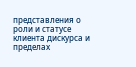представления о роли и статусе клиента дискурса и пределах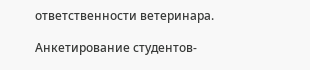ответственности ветеринара.

Анкетирование студентов-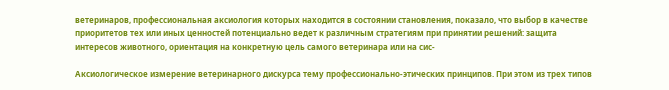ветеринаров, профессиональная аксиология которых находится в состоянии становления, показало, что выбор в качестве приоритетов тех или иных ценностей потенциально ведет к различным стратегиям при принятии решений: защита интересов животного, ориентация на конкретную цель самого ветеринара или на сис-

Аксиологическое измерение ветеринарного дискурса тему профессионально-этических принципов. При этом из трех типов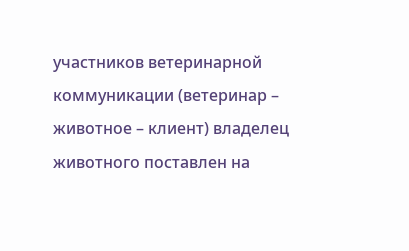участников ветеринарной коммуникации (ветеринар – животное – клиент) владелец животного поставлен на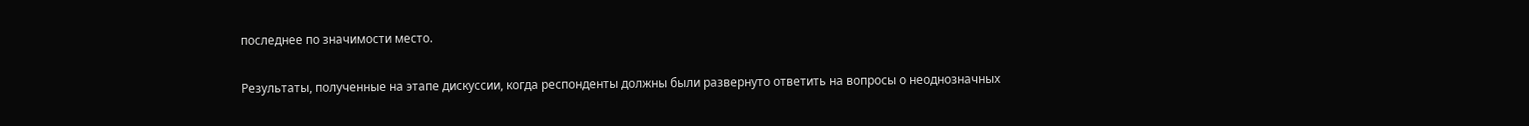последнее по значимости место.

Результаты, полученные на этапе дискуссии, когда респонденты должны были развернуто ответить на вопросы о неоднозначных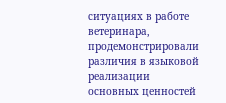ситуациях в работе ветеринара, продемонстрировали различия в языковой реализации основных ценностей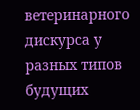ветеринарного дискурса у разных типов будущих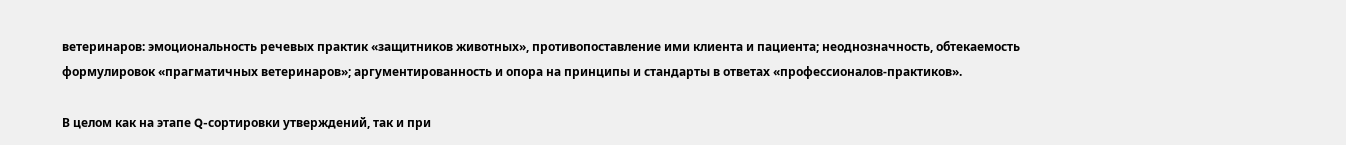ветеринаров: эмоциональность речевых практик «защитников животных», противопоставление ими клиента и пациента; неоднозначность, обтекаемость формулировок «прагматичных ветеринаров»; аргументированность и опора на принципы и стандарты в ответах «профессионалов-практиков».

В целом как на этапе Q-сортировки утверждений, так и при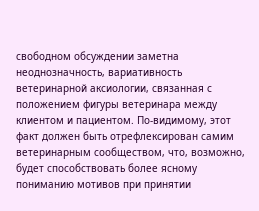свободном обсуждении заметна неоднозначность, вариативность ветеринарной аксиологии, связанная с положением фигуры ветеринара между клиентом и пациентом. По-видимому, этот факт должен быть отрефлексирован самим ветеринарным сообществом, что, возможно, будет способствовать более ясному пониманию мотивов при принятии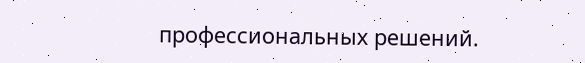профессиональных решений.